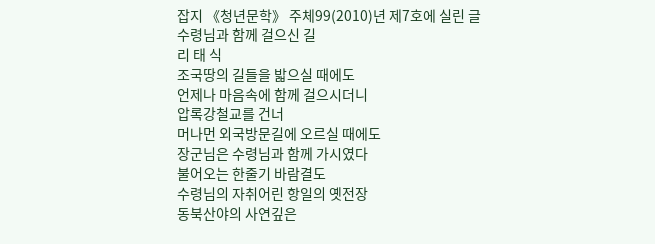잡지 《청년문학》 주체99(2010)년 제7호에 실린 글
수령님과 함께 걸으신 길
리 태 식
조국땅의 길들을 밟으실 때에도
언제나 마음속에 함께 걸으시더니
압록강철교를 건너
머나먼 외국방문길에 오르실 때에도
장군님은 수령님과 함께 가시였다
불어오는 한줄기 바람결도
수령님의 자취어린 항일의 옛전장
동북산야의 사연깊은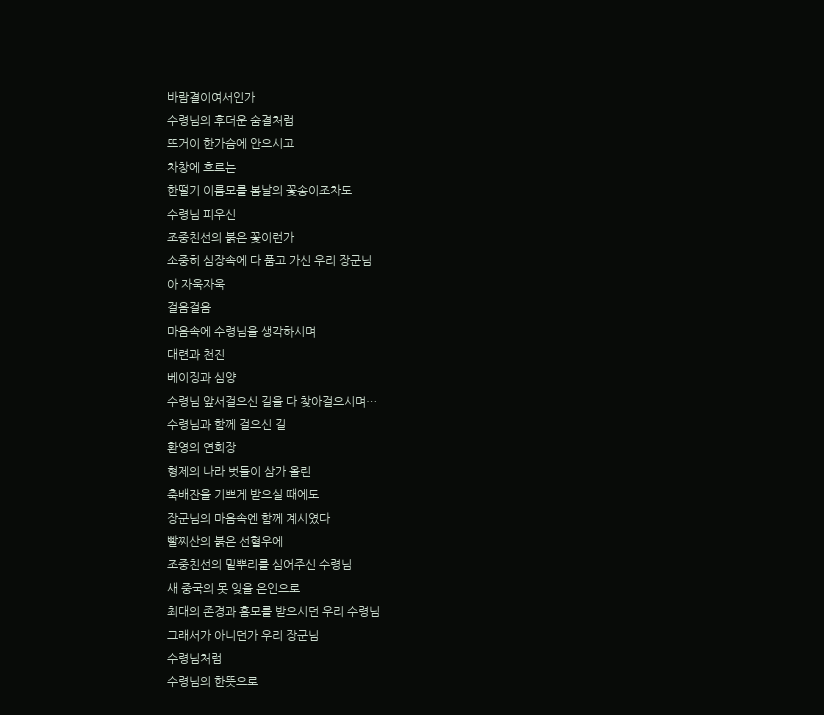바람결이여서인가
수령님의 후더운 숨결처럼
뜨거이 한가슴에 안으시고
차창에 흐르는
한떨기 이름모를 봄날의 꽃송이조차도
수령님 피우신
조중친선의 붉은 꽃이런가
소중히 심장속에 다 품고 가신 우리 장군님
아 자욱자욱
걸음걸음
마음속에 수령님을 생각하시며
대련과 천진
베이징과 심양
수령님 앞서걸으신 길을 다 찾아걸으시며…
수령님과 함께 걸으신 길
환영의 연회장
형제의 나라 벗들이 삼가 올린
축배잔을 기쁘게 받으실 때에도
장군님의 마음속엔 함께 계시였다
빨찌산의 붉은 선혈우에
조중친선의 밑뿌리를 심어주신 수령님
새 중국의 못 잊을 은인으로
최대의 존경과 흠모를 받으시던 우리 수령님
그래서가 아니던가 우리 장군님
수령님처럼
수령님의 한뜻으로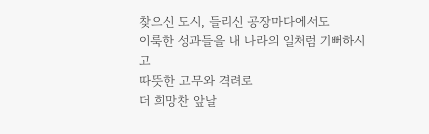찾으신 도시, 들리신 공장마다에서도
이룩한 성과들을 내 나라의 일처럼 기뻐하시고
따뜻한 고무와 격려로
더 희망찬 앞날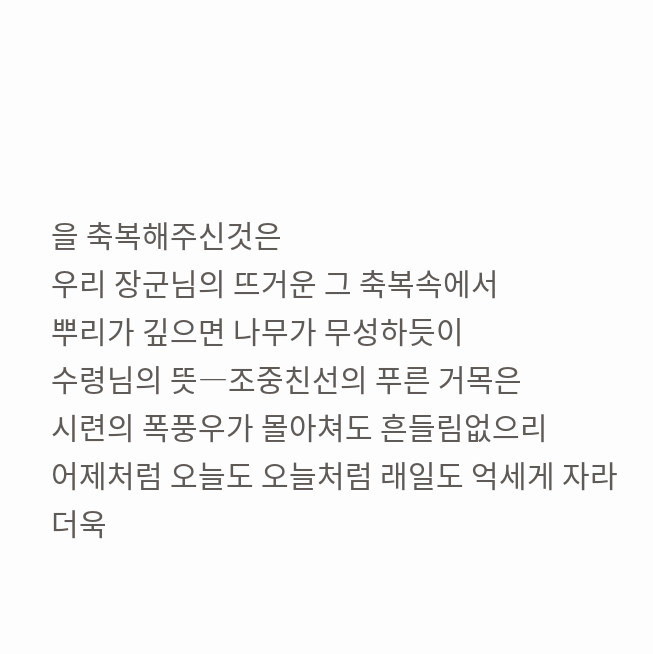을 축복해주신것은
우리 장군님의 뜨거운 그 축복속에서
뿌리가 깊으면 나무가 무성하듯이
수령님의 뜻―조중친선의 푸른 거목은
시련의 폭풍우가 몰아쳐도 흔들림없으리
어제처럼 오늘도 오늘처럼 래일도 억세게 자라
더욱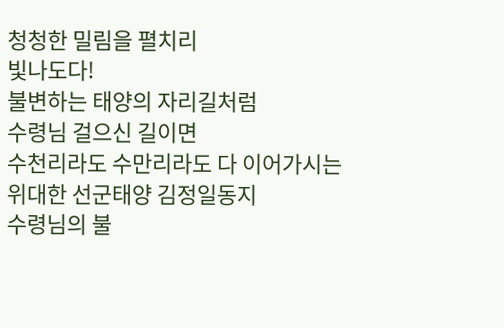청청한 밀림을 펼치리
빛나도다!
불변하는 태양의 자리길처럼
수령님 걸으신 길이면
수천리라도 수만리라도 다 이어가시는
위대한 선군태양 김정일동지
수령님의 불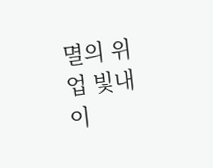멸의 위업 빛내이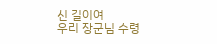신 길이여
우리 장군님 수령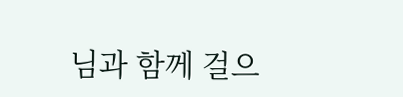님과 함께 걸으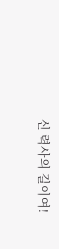신 력사의 길이여!